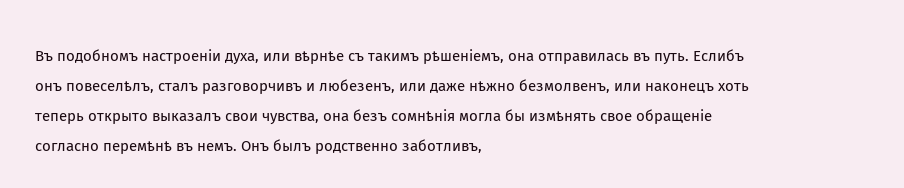Въ подобномъ настроеніи духа, или вѣрнѣе съ такимъ рѣшеніемъ, она отправилась въ путь. Еслибъ онъ повеселѣлъ, сталъ разговорчивъ и любезенъ, или даже нѣжно безмолвенъ, или наконецъ хоть теперь открыто выказалъ свои чувства, она безъ сомнѣнія могла бы измѣнять свое обращеніе согласно перемѣнѣ въ немъ. Онъ былъ родственно заботливъ,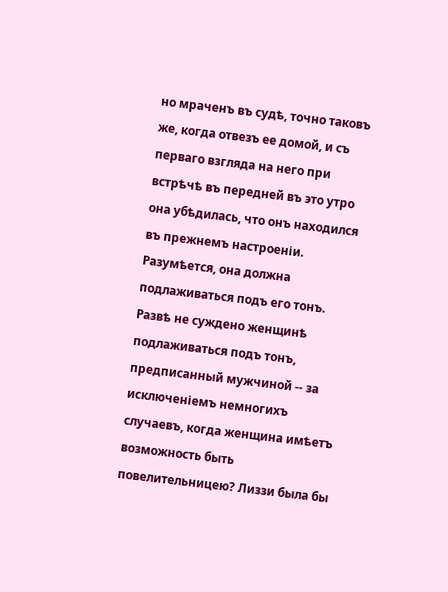но мраченъ въ судѣ, точно таковъ же, когда отвезъ ее домой, и съ перваго взгляда на него при встрѣчѣ въ передней въ это утро она убѣдилась, что онъ находился въ прежнемъ настроеніи. Разумѣется, она должна подлаживаться подъ его тонъ. Развѣ не суждено женщинѣ подлаживаться подъ тонъ, предписанный мужчиной -- за исключеніемъ немногихъ случаевъ, когда женщина имѣетъ возможность быть повелительницею? Лиззи была бы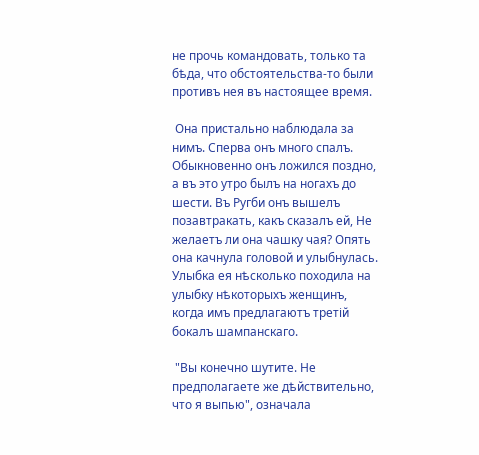не прочь командовать, только та бѣда, что обстоятельства-то были противъ нея въ настоящее время.

 Она пристально наблюдала за нимъ. Сперва онъ много спалъ. Обыкновенно онъ ложился поздно, а въ это утро былъ на ногахъ до шести. Въ Ругби онъ вышелъ позавтракать, какъ сказалъ ей, Не желаетъ ли она чашку чая? Опять она качнула головой и улыбнулась. Улыбка ея нѣсколько походила на улыбку нѣкоторыхъ женщинъ, когда имъ предлагаютъ третій бокалъ шампанскаго.

 "Вы конечно шутите. Не предполагаете же дѣйствительно, что я выпью", означала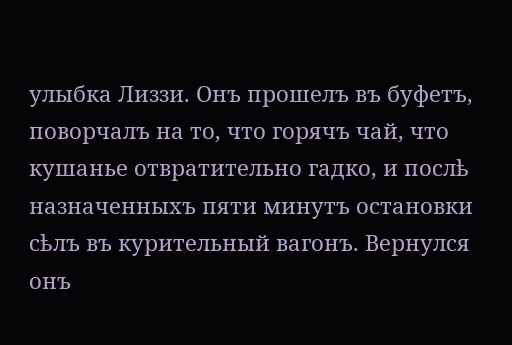улыбка Лиззи. Онъ прошелъ въ буфетъ, поворчалъ на то, что горячъ чай, что кушанье отвратительно гадко, и послѣ назначенныхъ пяти минутъ остановки сѣлъ въ курительный вагонъ. Вернулся онъ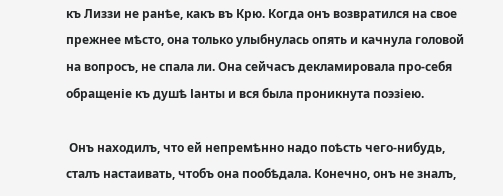къ Лиззи не ранѣе, какъ въ Крю. Когда онъ возвратился на свое прежнее мѣсто, она только улыбнулась опять и качнула головой на вопросъ, не спала ли. Она сейчасъ декламировала про-себя обращеніе къ душѣ Іанты и вся была проникнута поэзіею.

 Онъ находилъ, что ей непремѣнно надо поѣсть чего-нибудь, сталъ настаивать, чтобъ она пообѣдала. Конечно, онъ не зналъ,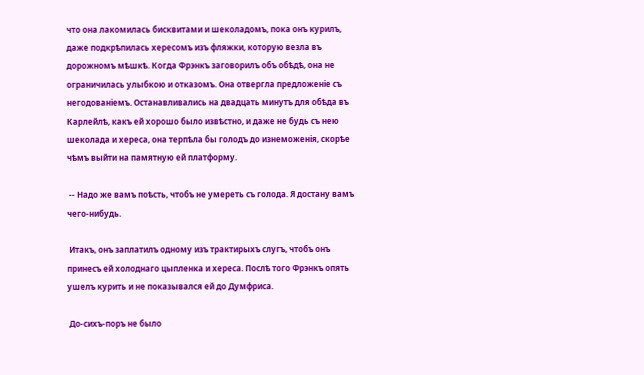что она лакомилась бисквитами и шеколадомъ, пока онъ курилъ, даже подкрѣпилась хересомъ изъ фляжки, которую везла въ дорожномъ мѣшкѣ. Когда Фрэнкъ заговорилъ объ обѣдѣ, она не ограничилась улыбкою и отказомъ. Она отвергла предложеніе съ негодованіемъ. Останавливались на двадцать минутъ для обѣда въ Карлейлѣ, какъ ей хорошо было извѣстно, и даже не будь съ нею шеколада и хереса, она терпѣла бы голодъ до изнеможенія, скорѣе чѣмъ выйти на памятную ей платформу.

 -- Надо же вамъ поѣсть, чтобъ не умереть съ голода. Я достану вамъ чего-нибудь.

 Итакъ, онъ заплатилъ одному изъ трактирыхъ слугъ, чтобъ онъ принесъ ей холоднаго цыпленка и хереса. Послѣ того Фрэнкъ опять ушелъ курить и не показывался ей до Думфриса.

 До-сихъ-поръ не было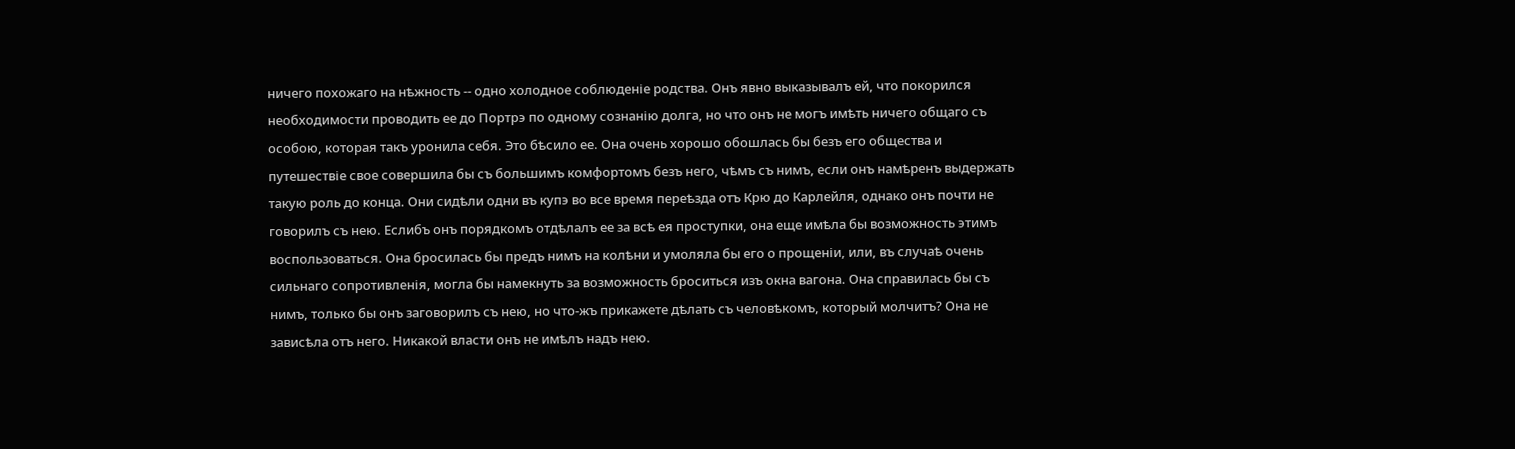ничего похожаго на нѣжность -- одно холодное соблюденіе родства. Онъ явно выказывалъ ей, что покорился необходимости проводить ее до Портрэ по одному сознанію долга, но что онъ не могъ имѣть ничего общаго съ особою, которая такъ уронила себя. Это бѣсило ее. Она очень хорошо обошлась бы безъ его общества и путешествіе свое совершила бы съ большимъ комфортомъ безъ него, чѣмъ съ нимъ, если онъ намѣренъ выдержать такую роль до конца. Они сидѣли одни въ купэ во все время переѣзда отъ Крю до Карлейля, однако онъ почти не говорилъ съ нею. Еслибъ онъ порядкомъ отдѣлалъ ее за всѣ ея проступки, она еще имѣла бы возможность этимъ воспользоваться. Она бросилась бы предъ нимъ на колѣни и умоляла бы его о прощеніи, или, въ случаѣ очень сильнаго сопротивленія, могла бы намекнуть за возможность броситься изъ окна вагона. Она справилась бы съ нимъ, только бы онъ заговорилъ съ нею, но что-жъ прикажете дѣлать съ человѣкомъ, который молчитъ? Она не зависѣла отъ него. Никакой власти онъ не имѣлъ надъ нею.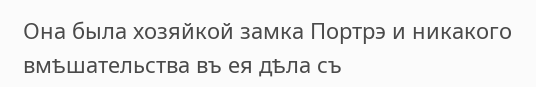Она была хозяйкой замка Портрэ и никакого вмѣшательства въ ея дѣла съ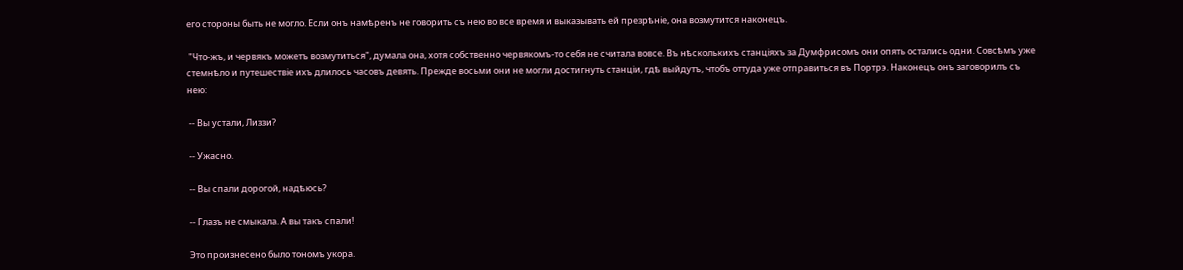его стороны быть не могло. Если онъ намѣренъ не говорить съ нею во все время и выказывать ей презрѣніе, она возмутится наконецъ.

 "Что-жъ, и червякъ можетъ возмутиться", думала она, хотя собственно червякомъ-то себя не считала вовсе. Въ нѣсколькихъ станціяхъ за Думфрисомъ они опять остались одни. Совсѣмъ уже стемнѣло и путешествіе ихъ длилось часовъ девять. Прежде восьми они не могли достигнуть станціи, гдѣ выйдутъ, чтобъ оттуда уже отправиться въ Портрэ. Наконецъ онъ заговорилъ съ нею:

 -- Вы устали, Лиззи?

 -- Ужасно.

 -- Вы спали дорогой, надѣюсь?

 -- Глазъ не смыкала. А вы такъ спали!

 Это произнесено было тономъ укора.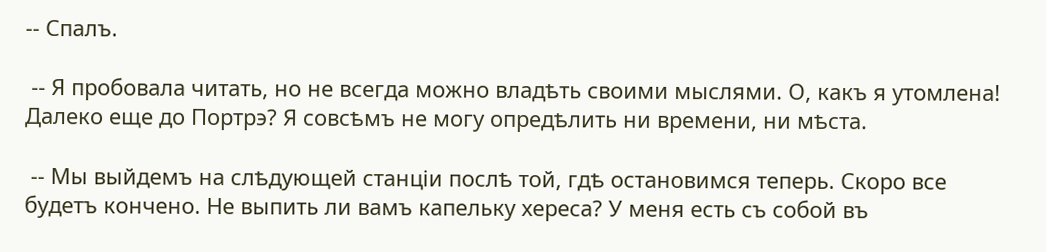-- Спалъ.

 -- Я пробовала читать, но не всегда можно владѣть своими мыслями. О, какъ я утомлена! Далеко еще до Портрэ? Я совсѣмъ не могу опредѣлить ни времени, ни мѣста.

 -- Мы выйдемъ на слѣдующей станціи послѣ той, гдѣ остановимся теперь. Скоро все будетъ кончено. Не выпить ли вамъ капельку хереса? У меня есть съ собой въ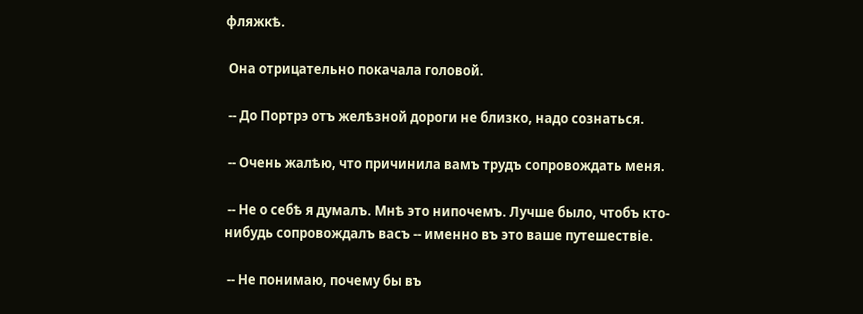фляжкѣ.

 Она отрицательно покачала головой.

 -- До Портрэ отъ желѣзной дороги не близко, надо сознаться.

 -- Очень жалѣю, что причинила вамъ трудъ сопровождать меня.

 -- Не о себѣ я думалъ. Мнѣ это нипочемъ. Лучше было, чтобъ кто-нибудь сопровождалъ васъ -- именно въ это ваше путешествіе.

 -- Не понимаю, почему бы въ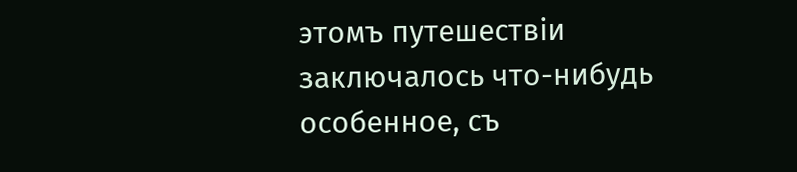этомъ путешествіи заключалось что-нибудь особенное, съ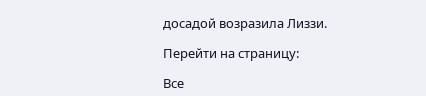досадой возразила Лиззи.

Перейти на страницу:

Все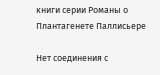книги серии Романы о Плантагенете Паллисьере

Нет соединения с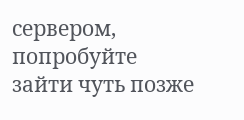сервером, попробуйте зайти чуть позже